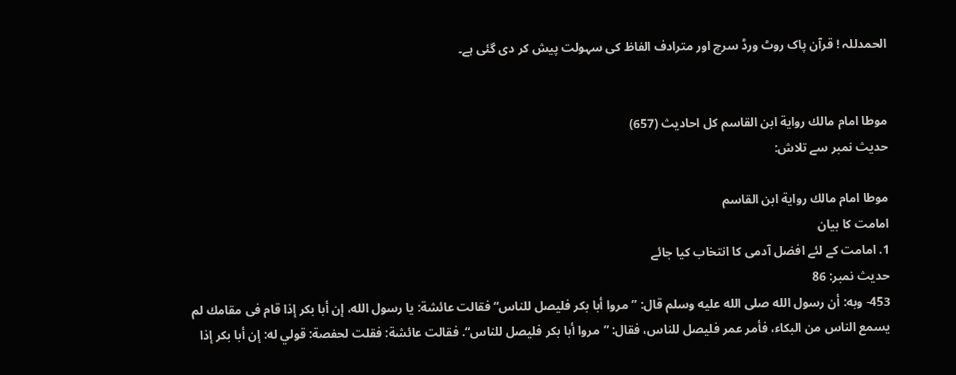الحمدللہ ! قرآن پاک روٹ ورڈ سرچ اور مترادف الفاظ کی سہولت پیش کر دی گئی ہے۔


موطا امام مالك رواية ابن القاسم کل احادیث (657)
حدیث نمبر سے تلاش:

موطا امام مالك رواية ابن القاسم
امامت کا بیان
1. امامت کے لئے افضل آدمی کا انتخاب کیا جائے
حدیث نمبر: 86
453- وبه: أن رسول الله صلى الله عليه وسلم قال: ”مروا أبا بكر فليصل للناس“ فقالت عائشة: يا رسول الله، إن أبا بكر إذا قام فى مقامك لم يسمع الناس من البكاء، فأمر عمر فليصل للناس، فقال: ”مروا أبا بكر فليصل للناس“. فقالت عائشة: فقلت لحفصة: قولي له: إن أبا بكر إذا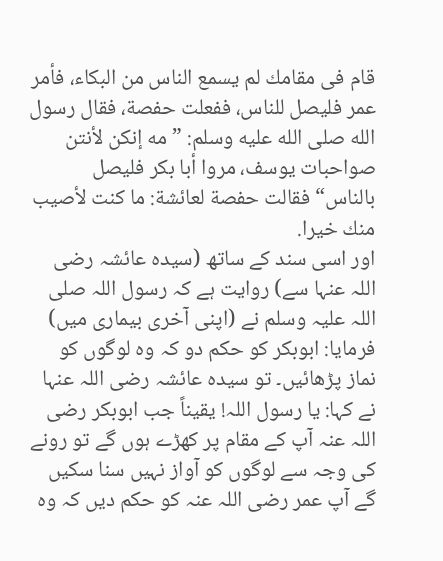قام فى مقامك لم يسمع الناس من البكاء، فأمر عمر فليصل للناس، ففعلت حفصة، فقال رسول الله صلى الله عليه وسلم: ”مه إنكن لأنتن صواحبات يوسف، مروا أبا بكر فليصل بالناس“ فقالت حفصة لعائشة: ما كنت لأصيب منك خيرا.
اور اسی سند کے ساتھ (سیدہ عائشہ رضی اللہ عنہا سے) روایت ہے کہ رسول اللہ صلی اللہ علیہ وسلم نے (اپنی آخری بیماری میں) فرمایا: ابوبکر کو حکم دو کہ وہ لوگوں کو نماز پڑھائیں۔ تو سیدہ عائشہ رضی اللہ عنہا نے کہا: یا رسول اللہ! یقیناً جب ابوبکر رضی اللہ عنہ آپ کے مقام پر کھڑے ہوں گے تو رونے کی وجہ سے لوگوں کو آواز نہیں سنا سکیں گے آپ عمر رضی اللہ عنہ کو حکم دیں کہ وہ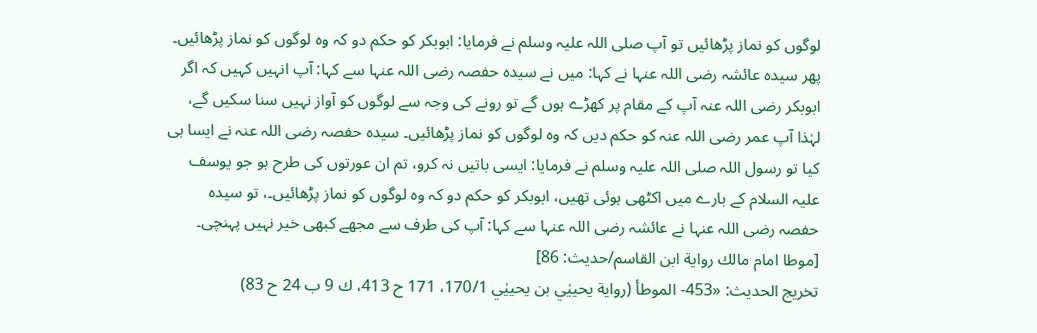لوگوں کو نماز پڑھائیں تو آپ صلی اللہ علیہ وسلم نے فرمایا: ابوبکر کو حکم دو کہ وہ لوگوں کو نماز پڑھائیں۔ پھر سیدہ عائشہ رضی اللہ عنہا نے کہا: میں نے سیدہ حفصہ رضی اللہ عنہا سے کہا: آپ انہیں کہیں کہ اگر ابوبکر رضی اللہ عنہ آپ کے مقام پر کھڑے ہوں گے تو رونے کی وجہ سے لوگوں کو آواز نہیں سنا سکیں گے، لہٰذا آپ عمر رضی اللہ عنہ کو حکم دیں کہ وہ لوگوں کو نماز پڑھائیں۔ سیدہ حفصہ رضی اللہ عنہ نے ایسا ہی کیا تو رسول اللہ صلی اللہ علیہ وسلم نے فرمایا: ایسی باتیں نہ کرو، تم ان عورتوں کی طرح ہو جو یوسف علیہ السلام کے بارے میں اکٹھی ہوئی تھیں، ابوبکر کو حکم دو کہ وہ لوگوں کو نماز پڑھائیں۔، تو سیدہ حفصہ رضی اللہ عنہا نے عائشہ رضی اللہ عنہا سے کہا: آپ کی طرف سے مجھے کبھی خیر نہیں پہنچی۔ [موطا امام مالك رواية ابن القاسم/حدیث: 86]
تخریج الحدیث: «453- الموطأ (رواية يحييٰي بن يحييٰي 170/1، 171 ح 413، ك 9 ب 24 ح 83)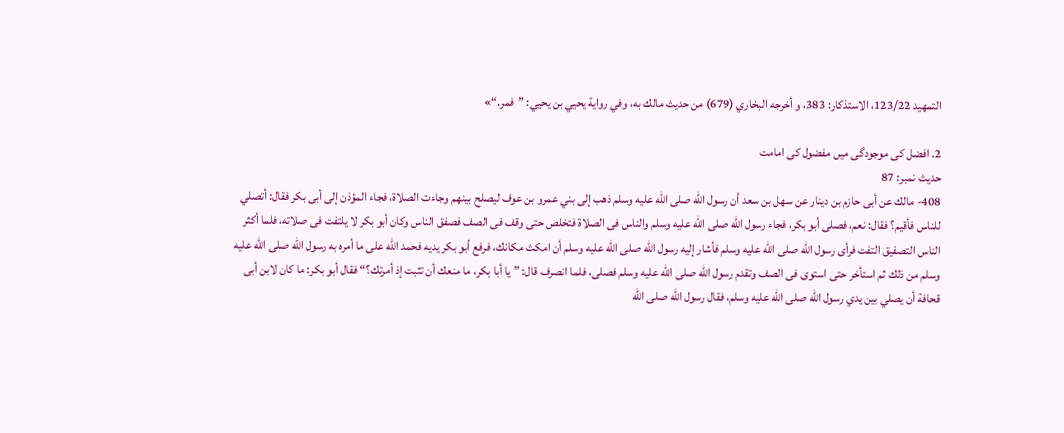التمهيد 123/22، الاستذكار: 383، و أخرجه البخاري (679) من حديث مالك به، وفي رواية يحيي بن يحيي: ”فمر.“»

2. افضل کی موجودگی میں مفضول کی امامت
حدیث نمبر: 87
408- مالك عن أبى حازم بن دينار عن سهل بن سعد أن رسول الله صلى الله عليه وسلم ذهب إلى بني عمرو بن عوف ليصلح بينهم وجاءت الصلاة، فجاء المؤذن إلى أبى بكر فقال: أتصلي للناس فأقيم؟ فقال: نعم، فصلى أبو بكر، فجاء رسول الله صلى الله عليه وسلم والناس فى الصلاة فتخلص حتى وقف فى الصف فصفق الناس وكان أبو بكر لا يلتفت فى صلاته، فلما أكثر الناس التصفيق التفت فرأى رسول الله صلى الله عليه وسلم فأشار إليه رسول الله صلى الله عليه وسلم أن امكث مكانك، فرفع أبو بكر يديه فحمد الله على ما أمره به رسول الله صلى الله عليه وسلم من ذلك ثم استأخر حتى استوى فى الصف وتقدم رسول الله صلى الله عليه وسلم فصلى، فلما انصرف قال: ”يا أبا بكر، ما منعك أن تثبت إذ أمرتك؟“ فقال أبو بكر: ما كان لابن أبى قحافة أن يصلي بين يدي رسول الله صلى الله عليه وسلم، فقال رسول الله صلى الله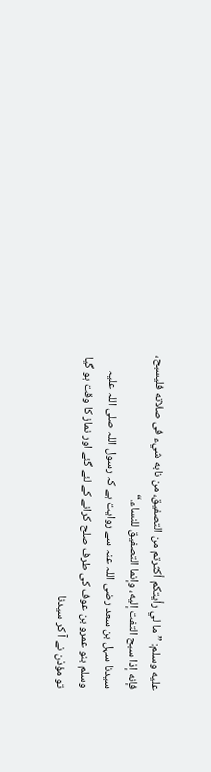عليه وسلم: ”ما لي رأيتكم أكثرتم من التصفيق، من نابه شيء فى صلاته فليسبح، فإنه إذا سبح التفت إليه، وإنما التصفيق للنساء.“
سیدنا سہل بن سعد رضی اللہ عنہ سے روایت ہے کہ رسول اللہ صلی اللہ علیہ وسلم بنو عمرو بن عوف کی طرف صلح کرانے کے لئے گئے اور نماز کا وقت ہو گیا تو مؤذن نے آ کر سیدنا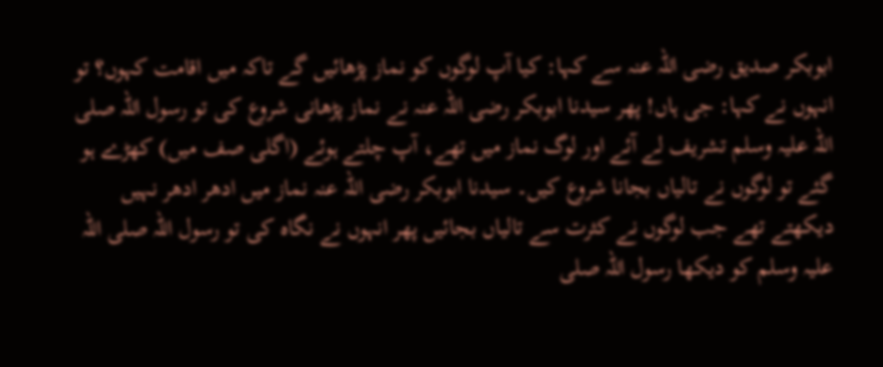ابوبکر صدیق رضی اللہ عنہ سے کہا: کیا آپ لوگوں کو نماز پڑھائیں گے تاکہ میں اقامت کہوں؟ تو انہوں نے کہا: جی ہاں! پھر سیدنا ابوبکر رضی اللہ عنہ نے نماز پڑھانی شروع کی تو رسول اللہ صلی اللہ علیہ وسلم تشریف لے آئے اور لوگ نماز میں تھے، آپ چلتے ہوئے (اگلی صف میں) کھڑے ہو گئے تو لوگوں نے تالیاں بجانا شروع کیں۔ سیدنا ابوبکر رضی اللہ عنہ نماز میں ادھر ادھر نہیں دیکھتے تھے جب لوگوں نے کثرت سے تالیاں بجائیں پھر انہوں نے نگاہ کی تو رسول اللہ صلی اللہ علیہ وسلم کو دیکھا رسول اللہ صلی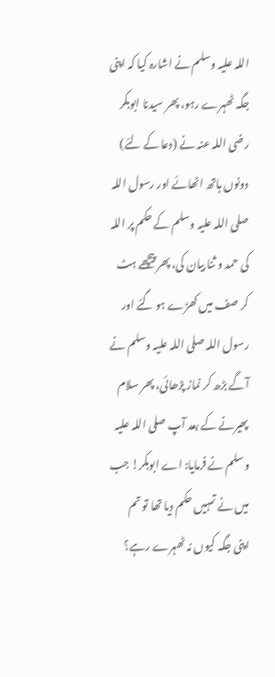اللہ علیہ وسلم نے اشارہ کیا کہ اپنی جگہ ٹھہرے رہو، پھر سیدنا ابوبکر رضی اللہ عنہ نے (دعا کے لئے) دونوں ہاتھ اٹھائے اور رسول اللہ صلی اللہ علیہ وسلم کے حکم پر اللہ کی حمد و ثنا بیان کی، پھر پیچھے ہٹ کر صف میں کھڑے ہو گئے اور رسول اللہ صلی اللہ علیہ وسلم نے آگے بڑھ کر نماز پڑھائی، پھر سلام پھیرنے کے بعد آپ صلی اللہ علیہ وسلم نے فرمایا: اے ابوبکر! جب میں نے تمہیں حکم دیا تھا تو تم اپنی جگہ کیوں نہ ٹھہرے رہے؟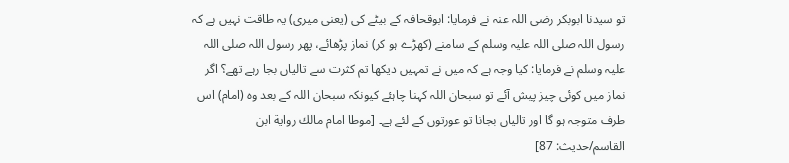تو سیدنا ابوبکر رضی اللہ عنہ نے فرمایا: ابوقحافہ کے بیٹے کی (یعنی میری) یہ طاقت نہیں ہے کہ رسول اللہ صلی اللہ علیہ وسلم کے سامنے (کھڑے ہو کر) نماز پڑھائے، پھر رسول اللہ صلی اللہ علیہ وسلم نے فرمایا: کیا وجہ ہے کہ میں نے تمہیں دیکھا تم کثرت سے تالیاں بجا رہے تھے؟ اگر نماز میں کوئی چیز پیش آئے تو سبحان اللہ کہنا چاہئے کیونکہ سبحان اللہ کے بعد وہ (امام) اس طرف متوجہ ہو گا اور تالیاں بجانا تو عورتوں کے لئے ہے۔ [موطا امام مالك رواية ابن القاسم/حدیث: 87]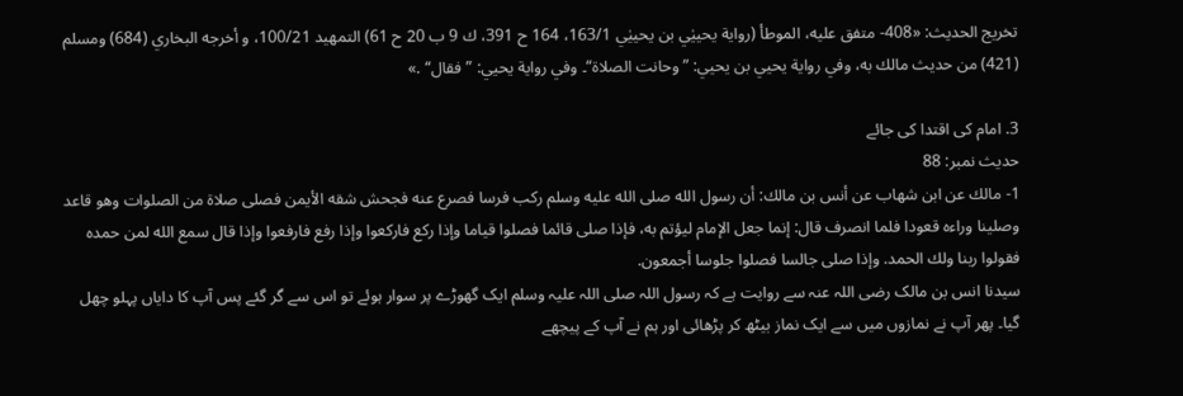تخریج الحدیث: «408- متفق عليه، الموطأ (رواية يحييٰي بن يحييٰي 163/1، 164 ح 391، ك 9 ب 20 ح 61) التمهيد 100/21، و أخرجه البخاري (684) ومسلم (421) من حديث مالك به، وفي رواية يحيي بن يحيي: ”وحانت الصلاة“۔ وفي رواية يحيي: ”فقال“ .»

3. امام کی اقتدا کی جائے
حدیث نمبر: 88
1- مالك عن ابن شهاب عن أنس بن مالك: أن رسول الله صلى الله عليه وسلم ركب فرسا فصرع عنه فجحش شقه الأيمن فصلى صلاة من الصلوات وهو قاعد وصلينا وراءه قعودا فلما انصرف قال: إنما جعل الإمام ليؤتم به، فإذا صلى قائما فصلوا قياما وإذا ركع فاركعوا وإذا رفع فارفعوا وإذا قال سمع الله لمن حمده فقولوا ربنا ولك الحمد. وإذا صلى جالسا فصلوا جلوسا أجمعون.
سیدنا انس بن مالک رضی اللہ عنہ سے روایت ہے کہ رسول اللہ صلی اللہ علیہ وسلم ایک گھوڑے پر سوار ہوئے تو اس سے گر گئے پس آپ کا دایاں پہلو چھل گیا۔ پھر آپ نے نمازوں میں سے ایک نماز بیٹھ کر پڑھائی اور ہم نے آپ کے پیچھے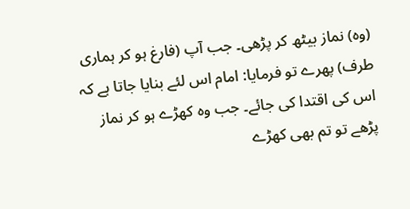(وہ) نماز بیٹھ کر پڑھی۔ جب آپ (فارغ ہو کر ہماری طرف) پھرے تو فرمایا: امام اس لئے بنایا جاتا ہے کہ اس کی اقتدا کی جائے۔ جب وہ کھڑے ہو کر نماز پڑھے تو تم بھی کھڑے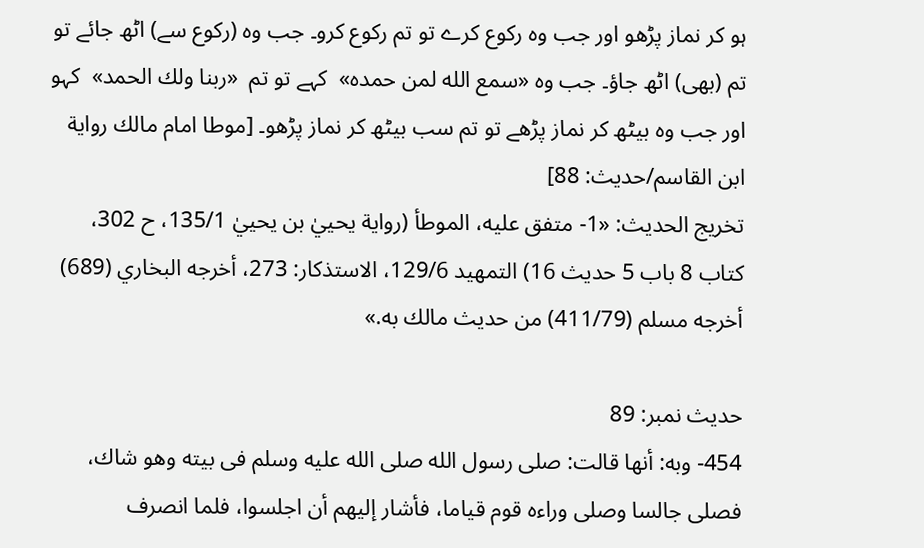ہو کر نماز پڑھو اور جب وہ رکوع کرے تو تم رکوع کرو۔ جب وہ (رکوع سے) اٹھ جائے تو تم (بھی) اٹھ جاؤ۔ جب وہ «سمع الله لمن حمده»  کہے تو تم  «ربنا ولك الحمد»  کہو اور جب وہ بیٹھ کر نماز پڑھے تو تم سب بیٹھ کر نماز پڑھو۔ [موطا امام مالك رواية ابن القاسم/حدیث: 88]
تخریج الحدیث: «1- متفق عليه، الموطأ (رواية يحييٰ بن يحييٰ 135/1، ح 302، كتاب 8 باب 5 حديث 16) التمهيد 129/6، الاستذكار: 273، أخرجه البخاري (689) أخرجه مسلم (411/79) من حديث مالك به.»

حدیث نمبر: 89
454- وبه: أنها قالت: صلى رسول الله صلى الله عليه وسلم فى بيته وهو شاك، فصلى جالسا وصلى وراءه قوم قياما، فأشار إليهم أن اجلسوا، فلما انصرف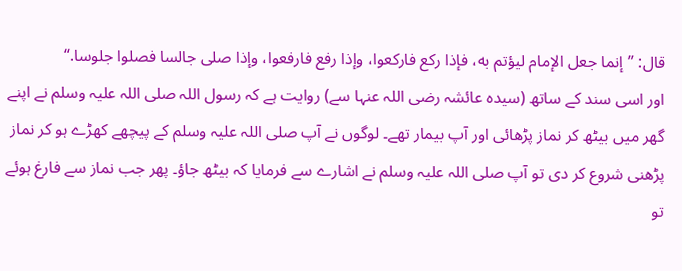قال: ”إنما جعل الإمام ليؤتم به، فإذا ركع فاركعوا، وإذا رفع فارفعوا، وإذا صلى جالسا فصلوا جلوسا.“
اور اسی سند کے ساتھ (سیدہ عائشہ رضی اللہ عنہا سے) روایت ہے کہ رسول اللہ صلی اللہ علیہ وسلم نے اپنے گھر میں بیٹھ کر نماز پڑھائی اور آپ بیمار تھے۔ لوگوں نے آپ صلی اللہ علیہ وسلم کے پیچھے کھڑے ہو کر نماز پڑھنی شروع کر دی تو آپ صلی اللہ علیہ وسلم نے اشارے سے فرمایا کہ بیٹھ جاؤ۔ پھر جب نماز سے فارغ ہوئے تو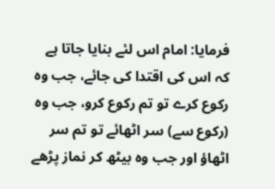فرمایا: امام اس لئے بنایا جاتا ہے کہ اس کی اقتدا کی جائے، جب وہ رکوع کرے تو تم رکوع کرو، جب وہ (رکوع سے) سر اٹھائے تو تم سر اٹھاؤ اور جب وہ بیٹھ کر نماز پڑھے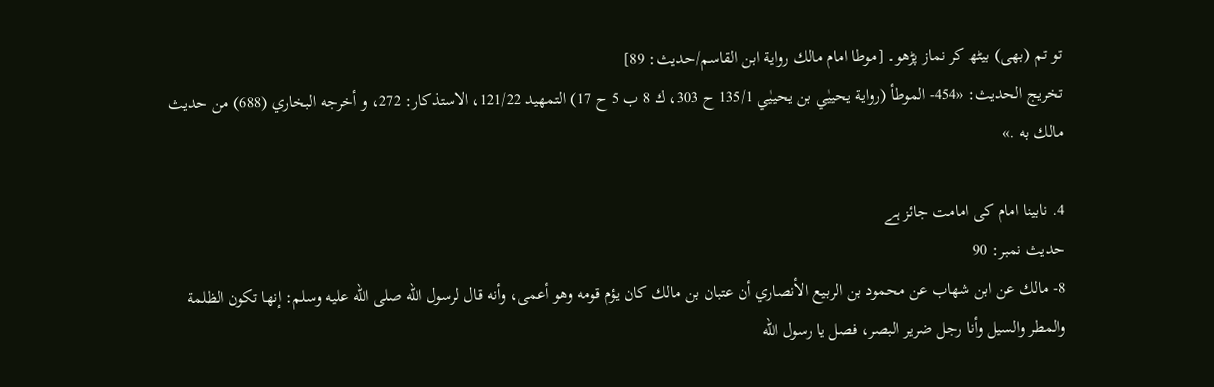تو تم (بھی) بیٹھ کر نماز پڑھو۔ [موطا امام مالك رواية ابن القاسم/حدیث: 89]
تخریج الحدیث: «454- الموطأ (رواية يحييٰي بن يحييٰي 135/1 ح 303، ك 8 ب 5 ح 17) التمهيد 121/22، الاستذكار: 272، و أخرجه البخاري (688) من حديث مالك به .»

4. نابینا امام کی امامت جائز ہے
حدیث نمبر: 90
8- مالك عن ابن شهاب عن محمود بن الربيع الأنصاري أن عتبان بن مالك كان يؤم قومه وهو أعمى، وأنه قال لرسول الله صلى الله عليه وسلم: إنها تكون الظلمة والمطر والسيل وأنا رجل ضرير البصر، فصل يا رسول الله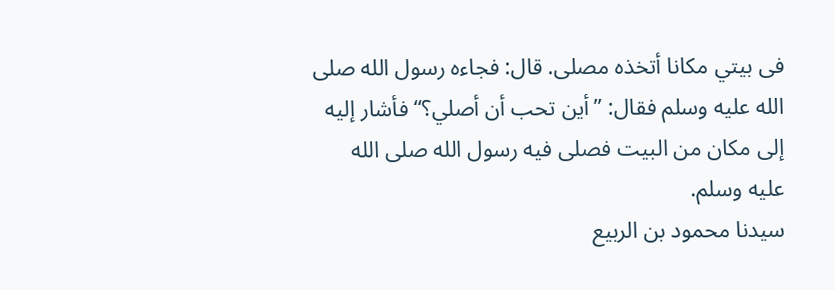فى بيتي مكانا أتخذه مصلى. قال: فجاءه رسول الله صلى الله عليه وسلم فقال: ”أين تحب أن أصلي؟“ فأشار إليه إلى مكان من البيت فصلى فيه رسول الله صلى الله عليه وسلم.
سیدنا محمود بن الربیع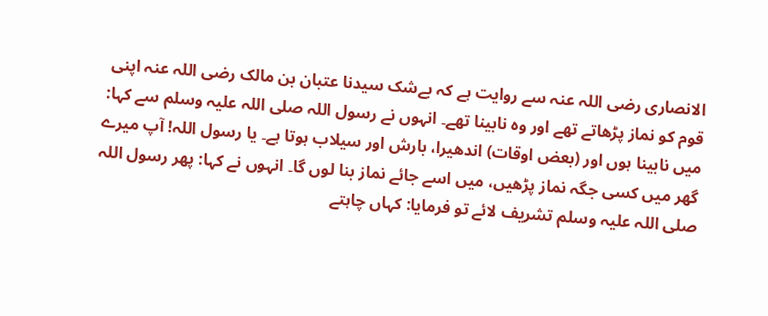الانصاری رضی اللہ عنہ سے روایت ہے کہ بےشک سیدنا عتبان بن مالک رضی اللہ عنہ اپنی قوم کو نماز پڑھاتے تھے اور وہ نابینا تھے۔ انہوں نے رسول اللہ صلی اللہ علیہ وسلم سے کہا: میں نابینا ہوں اور (بعض اوقات) اندھیرا، بارش اور سیلاب ہوتا ہے۔ یا رسول اللہ! آپ میرے گھر میں کسی جگہ نماز پڑھیں، میں اسے جائے نماز بنا لوں گا۔ انہوں نے کہا: پھر رسول اللہ صلی اللہ علیہ وسلم تشریف لائے تو فرمایا: کہاں چاہتے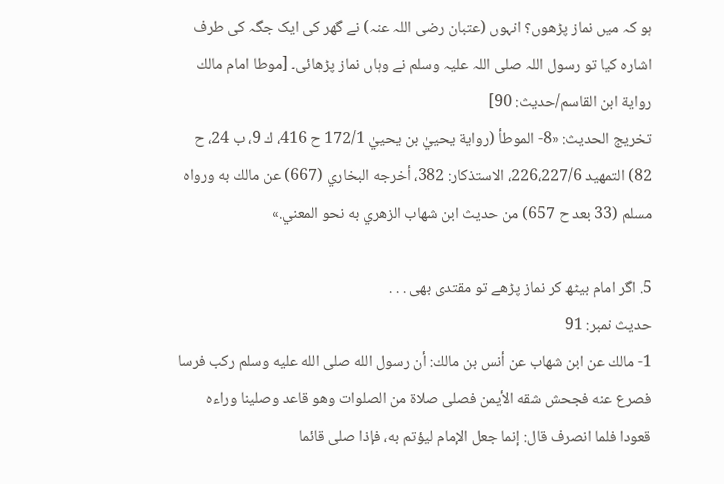ہو کہ میں نماز پڑھوں؟ انہوں (عتبان رضی اللہ عنہ) نے گھر کی ایک جگہ کی طرف اشارہ کیا تو رسول اللہ صلی اللہ علیہ وسلم نے وہاں نماز پڑھائی۔ [موطا امام مالك رواية ابن القاسم/حدیث: 90]
تخریج الحدیث: «8- الموطأ (رواية يحييٰ بن يحييٰ 172/1 ح 416، ك 9، ب 24، ح 82) التمهيد 226،227/6، الاستذكار: 382، أخرجه البخاري (667) عن مالك به ورواه مسلم (33 بعد ح 657) من حديث ابن شهاب الزهري به نحو المعني.»

5. اگر امام بیٹھ کر نماز پڑھے تو مقتدی بھی . . .
حدیث نمبر: 91
1- مالك عن ابن شهاب عن أنس بن مالك: أن رسول الله صلى الله عليه وسلم ركب فرسا فصرع عنه فجحش شقه الأيمن فصلى صلاة من الصلوات وهو قاعد وصلينا وراءه قعودا فلما انصرف قال: إنما جعل الإمام ليؤتم به، فإذا صلى قائما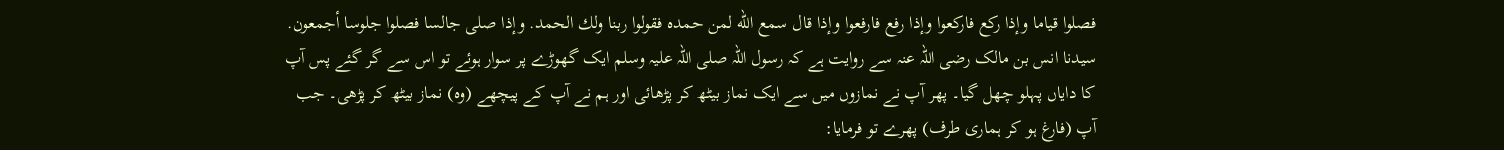فصلوا قياما وإذا ركع فاركعوا وإذا رفع فارفعوا وإذا قال سمع الله لمن حمده فقولوا ربنا ولك الحمد. وإذا صلى جالسا فصلوا جلوسا أجمعون.
سیدنا انس بن مالک رضی اللہ عنہ سے روایت ہے کہ رسول اللہ صلی اللہ علیہ وسلم ایک گھوڑے پر سوار ہوئے تو اس سے گر گئے پس آپ کا دایاں پہلو چھل گیا۔ پھر آپ نے نمازوں میں سے ایک نماز بیٹھ کر پڑھائی اور ہم نے آپ کے پیچھے (وہ) نماز بیٹھ کر پڑھی۔ جب آپ (فارغ ہو کر ہماری طرف) پھرے تو فرمایا: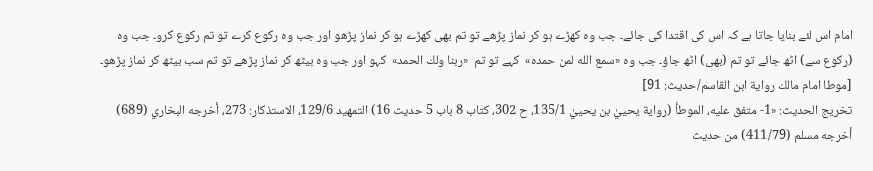امام اس لئے بنایا جاتا ہے کہ اس کی اقتدا کی جائے۔ جب وہ کھڑے ہو کر نماز پڑھے تو تم بھی کھڑے ہو کر نماز پڑھو اور جب وہ رکوع کرے تو تم رکوع کرو۔ جب وہ (رکوع سے) اٹھ جائے تو تم (بھی) اٹھ جاؤ۔ جب وہ «سمع الله لمن حمده»  کہے تو تم  «ربنا ولك الحمد»  کہو اور جب وہ بیٹھ کر نماز پڑھے تو تم سب بیٹھ کر نماز پڑھو۔ [موطا امام مالك رواية ابن القاسم/حدیث: 91]
تخریج الحدیث: «1- متفق عليه، الموطأ (رواية يحييٰ بن يحييٰ 135/1، ح 302، كتاب 8 باب 5 حديث 16) التمهيد 129/6، الاستذكار: 273، أخرجه البخاري (689) أخرجه مسلم (411/79) من حديث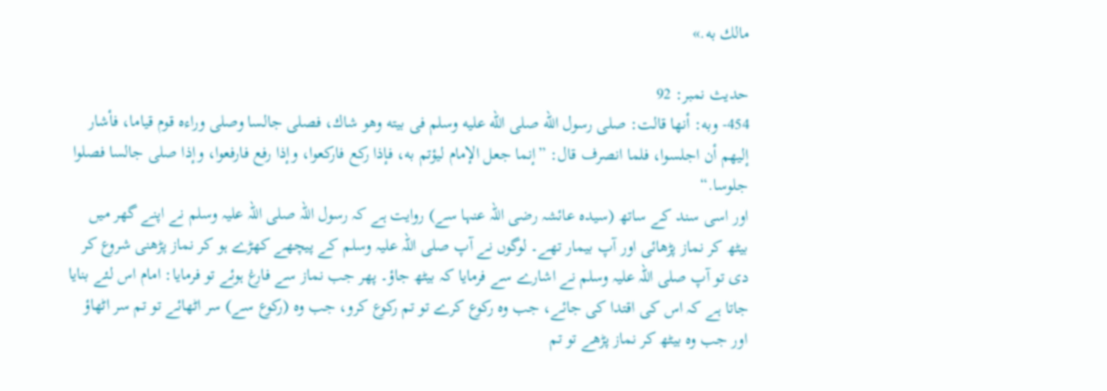مالك به.»

حدیث نمبر: 92
454- وبه: أنها قالت: صلى رسول الله صلى الله عليه وسلم فى بيته وهو شاك، فصلى جالسا وصلى وراءه قوم قياما، فأشار إليهم أن اجلسوا، فلما انصرف قال: ”إنما جعل الإمام ليؤتم به، فإذا ركع فاركعوا، وإذا رفع فارفعوا، وإذا صلى جالسا فصلوا جلوسا.“
اور اسی سند کے ساتھ (سیدہ عائشہ رضی اللہ عنہا سے) روایت ہے کہ رسول اللہ صلی اللہ علیہ وسلم نے اپنے گھر میں بیٹھ کر نماز پڑھائی اور آپ بیمار تھے۔ لوگوں نے آپ صلی اللہ علیہ وسلم کے پیچھے کھڑے ہو کر نماز پڑھنی شروع کر دی تو آپ صلی اللہ علیہ وسلم نے اشارے سے فرمایا کہ بیٹھ جاؤ۔ پھر جب نماز سے فارغ ہوئے تو فرمایا: امام اس لئے بنایا جاتا ہے کہ اس کی اقتدا کی جائے، جب وہ رکوع کرے تو تم رکوع کرو، جب وہ (رکوع سے) سر اٹھائے تو تم سر اٹھاؤ اور جب وہ بیٹھ کر نماز پڑھے تو تم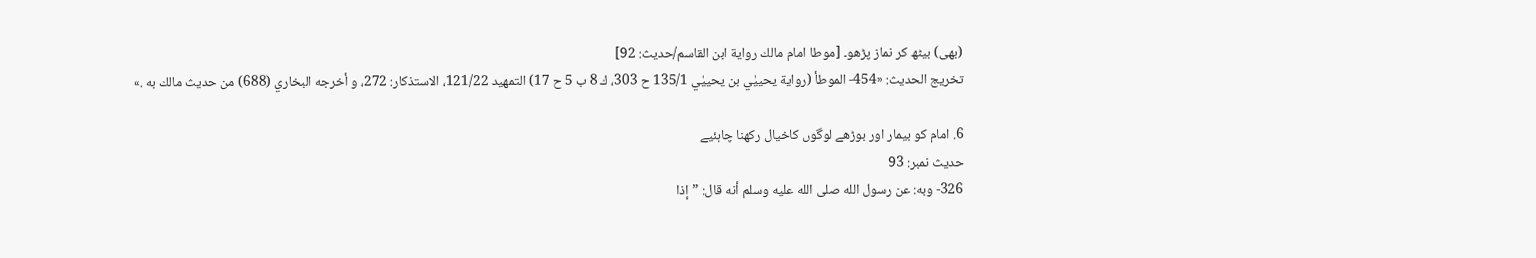(بھی) بیٹھ کر نماز پڑھو۔ [موطا امام مالك رواية ابن القاسم/حدیث: 92]
تخریج الحدیث: «454- الموطأ (رواية يحييٰي بن يحييٰي 135/1 ح 303، ك 8 ب 5 ح 17) التمهيد 121/22، الاستذكار: 272، و أخرجه البخاري (688) من حديث مالك به .»

6. امام کو بیمار اور بوڑھے لوگوں کاخیال رکھنا چاہئیے
حدیث نمبر: 93
326- وبه: عن رسول الله صلى الله عليه وسلم أنه قال: ”إذا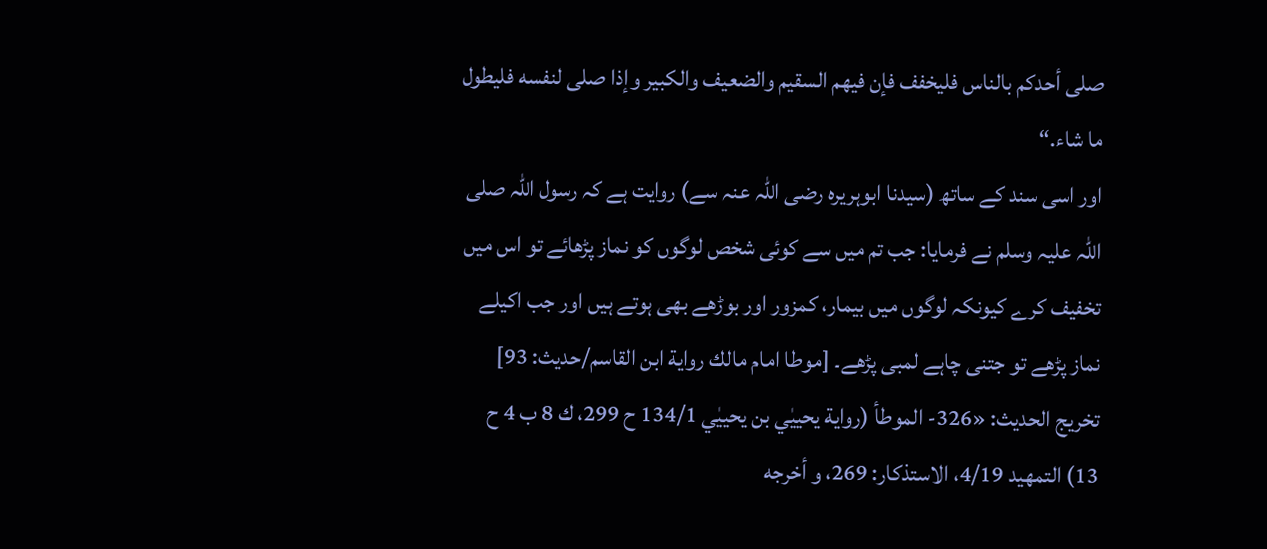صلى أحدكم بالناس فليخفف فإن فيهم السقيم والضعيف والكبير وإذا صلى لنفسه فليطول ما شاء.“
اور اسی سند کے ساتھ (سیدنا ابوہریرہ رضی اللہ عنہ سے) روایت ہے کہ رسول اللہ صلی اللہ علیہ وسلم نے فرمایا: جب تم میں سے کوئی شخص لوگوں کو نماز پڑھائے تو اس میں تخفیف کرے کیونکہ لوگوں میں بیمار، کمزور اور بوڑھے بھی ہوتے ہیں اور جب اکیلے نماز پڑھے تو جتنی چاہے لمبی پڑھے۔ [موطا امام مالك رواية ابن القاسم/حدیث: 93]
تخریج الحدیث: «326- الموطأ (رواية يحييٰي بن يحييٰي 134/1 ح 299، ك 8 ب 4 ح 13) التمهيد 4/19، الاستذكار: 269، و أخرجه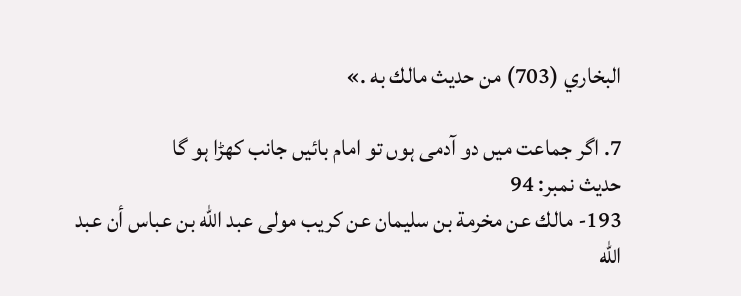البخاري (703) من حديث مالك به .»

7. اگر جماعت میں دو آدمی ہوں تو امام بائیں جانب کھڑا ہو گا
حدیث نمبر: 94
193- مالك عن مخرمة بن سليمان عن كريب مولى عبد الله بن عباس أن عبد الله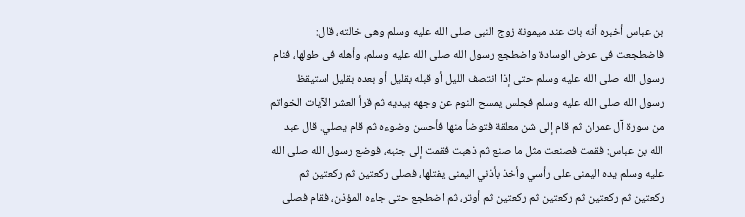بن عباس أخبره أنه بات عند ميمونة زوج النبى صلى الله عليه وسلم وهى خالته، قال: فاضطجعت فى عرض الوسادة واضطجع رسول الله صلى الله عليه وسلم، وأهله فى طولها، فنام رسول الله صلى الله عليه وسلم حتى إذا انتصف الليل أو قبله بقليل أو بعده بقليل استيقظ رسول الله صلى الله عليه وسلم فجلس يمسح النوم عن وجهه بيديه ثم قرأ العشر الآيات الخواتم من سورة آل عمران ثم قام إلى شن معلقة فتوضأ منها فأحسن وضوءه ثم قام يصلي. قال عبد الله بن عباس: فقمت فصنعت مثل ما صنع ثم ذهبت فقمت إلى جنبه، فوضع رسول الله صلى الله عليه وسلم يده اليمنى على رأسي وأخذ بأذني اليمنى يفتلها، فصلى ركعتين ثم ركعتين ثم ركعتين ثم ركعتين ثم ركعتين ثم ركعتين ثم أوتر، ثم اضطجع حتى جاءه المؤذن، فقام فصلى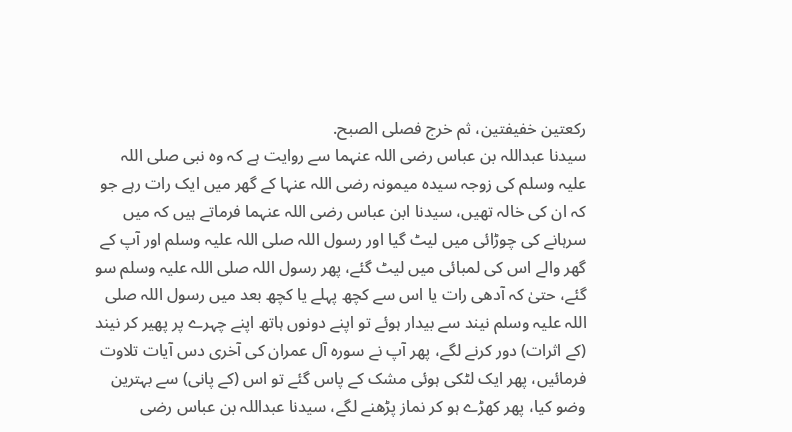ركعتين خفيفتين، ثم خرج فصلى الصبح.
سیدنا عبداللہ بن عباس رضی اللہ عنہما سے روایت ہے کہ وہ نبی صلی اللہ علیہ وسلم کی زوجہ سیدہ میمونہ رضی اللہ عنہا کے گھر میں ایک رات رہے جو کہ ان کی خالہ تھیں، سیدنا ابن عباس رضی اللہ عنہما فرماتے ہیں کہ میں سرہانے کی چوڑائی میں لیٹ گیا اور رسول اللہ صلی اللہ علیہ وسلم اور آپ کے گھر والے اس کی لمبائی میں لیٹ گئے، پھر رسول اللہ صلی اللہ علیہ وسلم سو گئے، حتیٰ کہ آدھی رات یا اس سے کچھ پہلے یا کچھ بعد میں رسول اللہ صلی اللہ علیہ وسلم نیند سے بیدار ہوئے تو اپنے دونوں ہاتھ اپنے چہرے پر پھیر کر نیند (کے اثرات) دور کرنے لگے، پھر آپ نے سورہ آل عمران کی آخری دس آیات تلاوت فرمائیں، پھر ایک لٹکی ہوئی مشک کے پاس گئے تو اس (کے پانی) سے بہترین وضو کیا، پھر کھڑے ہو کر نماز پڑھنے لگے، سیدنا عبداللہ بن عباس رضی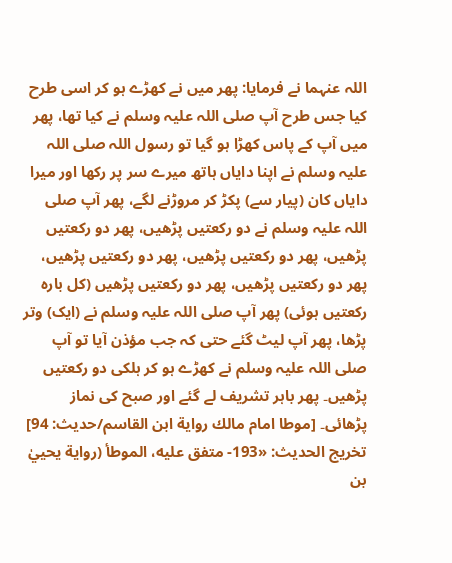اللہ عنہما نے فرمایا: پھر میں نے کھڑے ہو کر اسی طرح کیا جس طرح آپ صلی اللہ علیہ وسلم نے کیا تھا، پھر میں آپ کے پاس کھڑا ہو گیا تو رسول اللہ صلی اللہ علیہ وسلم نے اپنا دایاں ہاتھ میرے سر پر رکھا اور میرا دایاں کان (پیار سے) پکڑ کر مروڑنے لگے، پھر آپ صلی اللہ علیہ وسلم نے دو رکعتیں پڑھیں، پھر دو رکعتیں پڑھیں، پھر دو رکعتیں پڑھیں، پھر دو رکعتیں پڑھیں، پھر دو رکعتیں پڑھیں، پھر دو رکعتیں پڑھیں (کل بارہ رکعتیں ہوئی) پھر آپ صلی اللہ علیہ وسلم نے (ایک) وتر پڑھا، پھر آپ لیٹ گئے حتی کہ جب مؤذن آیا تو آپ صلی اللہ علیہ وسلم نے کھڑے ہو کر ہلکی دو رکعتیں پڑھیں۔ پھر باہر تشریف لے گئے اور صبح کی نماز پڑھائی۔ [موطا امام مالك رواية ابن القاسم/حدیث: 94]
تخریج الحدیث: «193- متفق عليه، الموطأ (رواية يحييٰ بن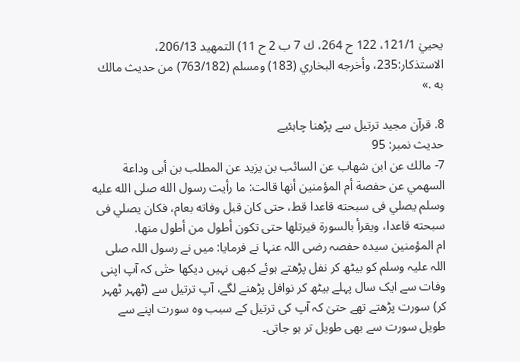يحييٰ 121/1، 122 ح 264، ك 7 ب 2 ح 11) التمهيد 206/13، الاستذكار:235، وأخرجه البخاري (183) ومسلم (763/182) من حديث مالك به .»

8. قرآن مجید ترتیل سے پڑھنا چاہئیے
حدیث نمبر: 95
7- مالك عن ابن شهاب عن السائب بن يزيد عن المطلب بن أبى وداعة السهمي عن حفصة أم المؤمنين أنها قالت: ما رأيت رسول الله صلى الله عليه وسلم يصلي فى سبحته قاعدا قط، حتى كان قبل وفاته بعام، فكان يصلي فى سبحته قاعدا، ويقرأ بالسورة فيرتلها حتى تكون أطول من أطول منها.
ام المؤمنین سیدہ حفصہ رضی اللہ عنہا نے فرمایا: میں نے رسول اللہ صلی اللہ علیہ وسلم کو بیٹھ کر نفل پڑھتے ہوئے کبھی نہیں دیکھا حتٰی کہ آپ اپنی وفات سے ایک سال پہلے بیٹھ کر نوافل پڑھنے لگے، آپ ترتیل سے (ٹھہر ٹھہر کر) سورت پڑھتے تھے حتیٰ کہ آپ کی ترتیل کے سبب وہ سورت اپنے سے طویل سورت سے بھی طویل تر ہو جاتی۔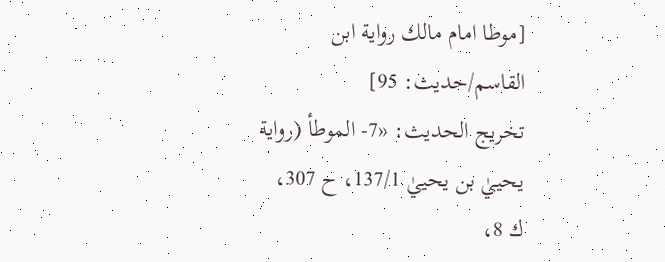[موطا امام مالك رواية ابن القاسم/حدیث: 95]
تخریج الحدیث: «7- الموطأ (رواية يحييٰ بن يحييٰ 137/1، ح 307، ك 8،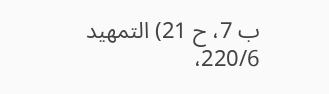ب 7، ح 21) التمهيد 220/6،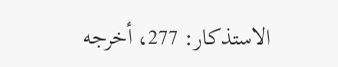الاستذكار: 277، أخرجه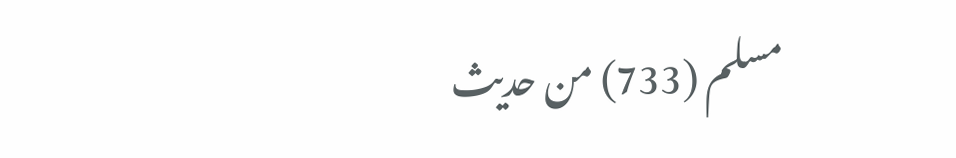مسلم (733) من حديث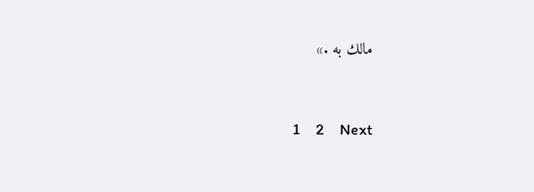مالك به .»


1    2    Next